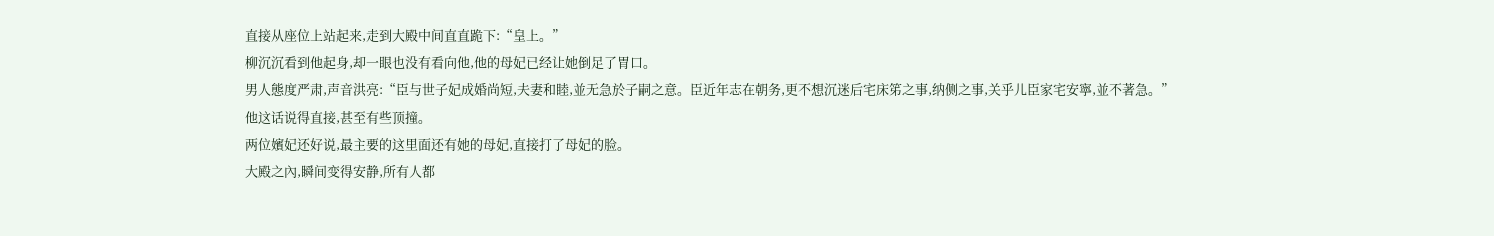直接从座位上站起来,走到大殿中间直直跪下:“皇上。”
柳沉沉看到他起身,却一眼也没有看向他,他的母妃已经让她倒足了胃口。
男人態度严肃,声音洪亮:“臣与世子妃成婚尚短,夫妻和睦,並无急於子嗣之意。臣近年志在朝务,更不想沉迷后宅床笫之事,纳侧之事,关乎儿臣家宅安寧,並不著急。”
他这话说得直接,甚至有些顶撞。
两位嬪妃还好说,最主要的这里面还有她的母妃,直接打了母妃的脸。
大殿之內,瞬间变得安静,所有人都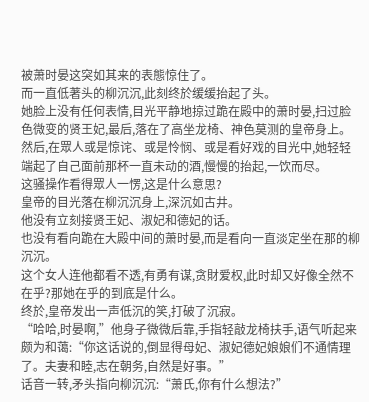被萧时晏这突如其来的表態惊住了。
而一直低著头的柳沉沉,此刻终於缓缓抬起了头。
她脸上没有任何表情,目光平静地掠过跪在殿中的萧时晏,扫过脸色微变的贤王妃,最后,落在了高坐龙椅、神色莫测的皇帝身上。
然后,在眾人或是惊诧、或是怜悯、或是看好戏的目光中,她轻轻端起了自己面前那杯一直未动的酒,慢慢的抬起,一饮而尽。
这骚操作看得眾人一愣,这是什么意思?
皇帝的目光落在柳沉沉身上,深沉如古井。
他没有立刻接贤王妃、淑妃和德妃的话。
也没有看向跪在大殿中间的萧时晏,而是看向一直淡定坐在那的柳沉沉。
这个女人连他都看不透,有勇有谋,贪財爱权,此时却又好像全然不在乎?那她在乎的到底是什么。
终於,皇帝发出一声低沉的笑,打破了沉寂。
“哈哈,时晏啊,”他身子微微后靠,手指轻敲龙椅扶手,语气听起来颇为和蔼:“你这话说的,倒显得母妃、淑妃德妃娘娘们不通情理了。夫妻和睦,志在朝务,自然是好事。”
话音一转,矛头指向柳沉沉:“萧氏,你有什么想法?”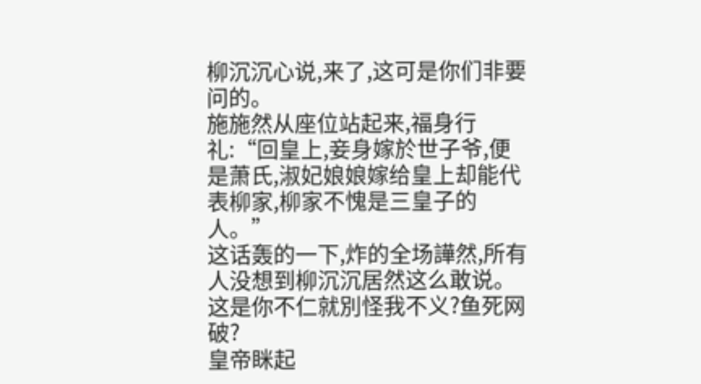柳沉沉心说,来了,这可是你们非要问的。
施施然从座位站起来,福身行礼:“回皇上,妾身嫁於世子爷,便是萧氏,淑妃娘娘嫁给皇上却能代表柳家,柳家不愧是三皇子的人。”
这话轰的一下,炸的全场譁然,所有人没想到柳沉沉居然这么敢说。
这是你不仁就別怪我不义?鱼死网破?
皇帝眯起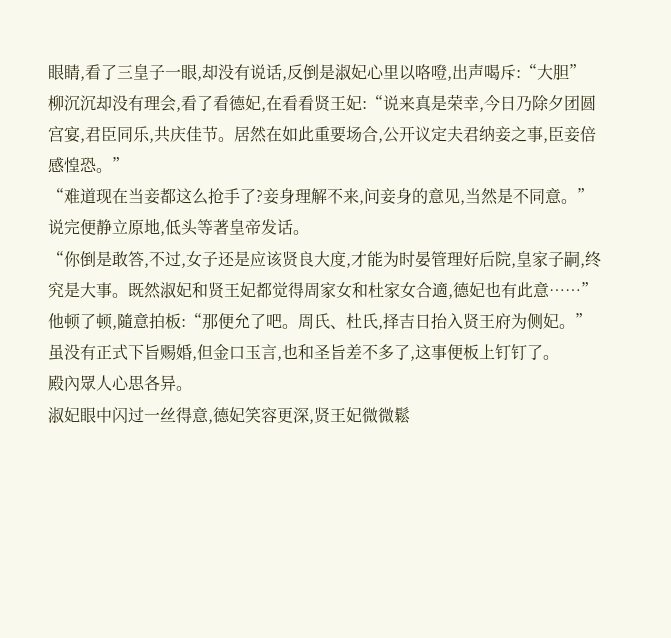眼睛,看了三皇子一眼,却没有说话,反倒是淑妃心里以咯噔,出声喝斥:“大胆”
柳沉沉却没有理会,看了看德妃,在看看贤王妃:“说来真是荣幸,今日乃除夕团圆宫宴,君臣同乐,共庆佳节。居然在如此重要场合,公开议定夫君纳妾之事,臣妾倍感惶恐。”
“难道现在当妾都这么抢手了?妾身理解不来,问妾身的意见,当然是不同意。”
说完便静立原地,低头等著皇帝发话。
“你倒是敢答,不过,女子还是应该贤良大度,才能为时晏管理好后院,皇家子嗣,终究是大事。既然淑妃和贤王妃都觉得周家女和杜家女合適,德妃也有此意……”
他顿了顿,隨意拍板:“那便允了吧。周氏、杜氏,择吉日抬入贤王府为侧妃。”
虽没有正式下旨赐婚,但金口玉言,也和圣旨差不多了,这事便板上钉钉了。
殿內眾人心思各异。
淑妃眼中闪过一丝得意,德妃笑容更深,贤王妃微微鬆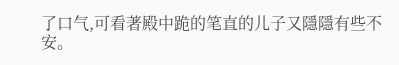了口气,可看著殿中跪的笔直的儿子又隱隱有些不安。